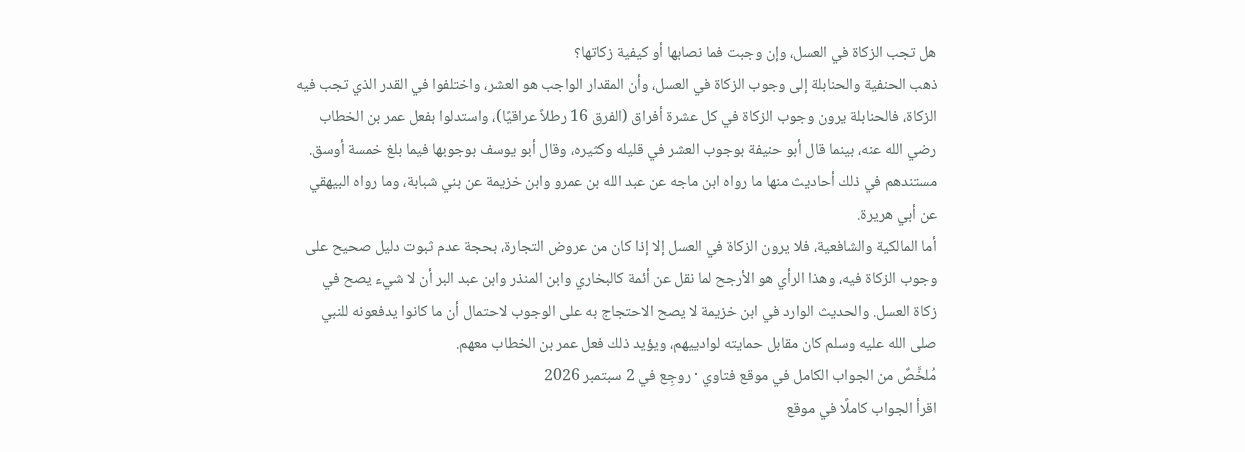هل تجب الزكاة في العسل، وإن وجبت فما نصابها أو كيفية زكاتها؟
ذهب الحنفية والحنابلة إلى وجوب الزكاة في العسل، وأن المقدار الواجب هو العشر، واختلفوا في القدر الذي تجب فيه الزكاة، فالحنابلة يرون وجوب الزكاة في كل عشرة أفراق (الفرق 16 رطلاً عراقيًا)، واستدلوا بفعل عمر بن الخطاب رضي الله عنه، بينما قال أبو حنيفة بوجوب العشر في قليله وكثيره، وقال أبو يوسف بوجوبها فيما بلغ خمسة أوسق. مستندهم في ذلك أحاديث منها ما رواه ابن ماجه عن عبد الله بن عمرو وابن خزيمة عن بني شبابة، وما رواه البيهقي عن أبي هريرة.
أما المالكية والشافعية، فلا يرون الزكاة في العسل إلا إذا كان من عروض التجارة، بحجة عدم ثبوت دليل صحيح على وجوب الزكاة فيه، وهذا الرأي هو الأرجح لما نقل عن أئمة كالبخاري وابن المنذر وابن عبد البر أن لا شيء يصح في زكاة العسل. والحديث الوارد في ابن خزيمة لا يصح الاحتجاج به على الوجوب لاحتمال أن ما كانوا يدفعونه للنبي صلى الله عليه وسلم كان مقابل حمايته لوادييهم، ويؤيد ذلك فعل عمر بن الخطاب معهم.
مُلخَّصٌ من الجواب الكامل في موقع فتاوي · روجِع في 2 سبتمبر 2026
اقرأ الجواب كاملًا في موقع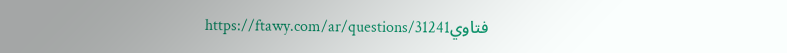فتاويhttps://ftawy.com/ar/questions/31241